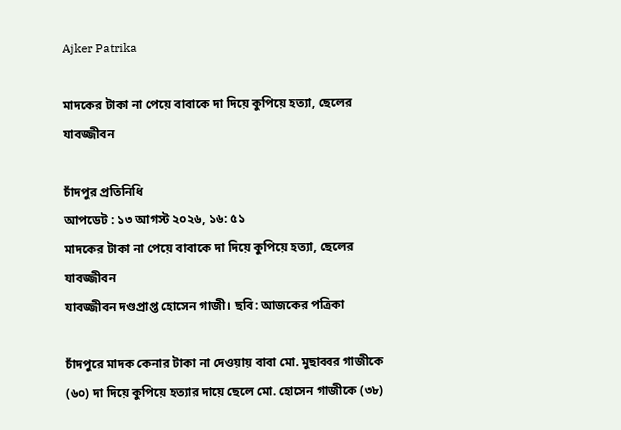Ajker Patrika

মাদকের টাকা না পেয়ে বাবাকে দা দিয়ে কুপিয়ে হত্যা, ছেলের যাবজ্জীবন

চাঁদপুর প্রতিনিধি
আপডেট : ১৩ আগস্ট ২০২৬, ১৬: ৫১
মাদকের টাকা না পেয়ে বাবাকে দা দিয়ে কুপিয়ে হত্যা, ছেলের যাবজ্জীবন
যাবজ্জীবন দণ্ডপ্রাপ্ত হোসেন গাজী। ছবি: আজকের পত্রিকা

চাঁদপুরে মাদক কেনার টাকা না দেওয়ায় বাবা মো. মুছাব্বর গাজীকে (৬০) দা দিয়ে কুপিয়ে হত্যার দায়ে ছেলে মো. হোসেন গাজীকে (৩৮)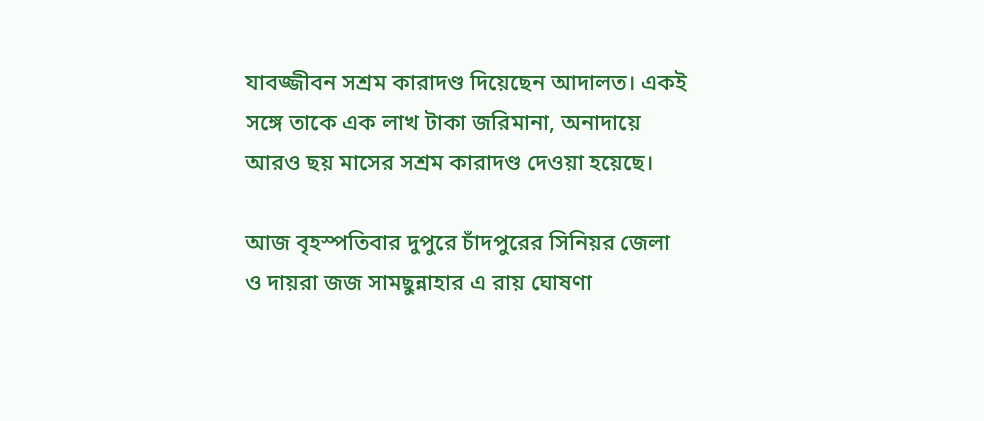যাবজ্জীবন সশ্রম কারাদণ্ড দিয়েছেন আদালত। একই সঙ্গে তাকে এক লাখ টাকা জরিমানা, অনাদায়ে আরও ছয় মাসের সশ্রম কারাদণ্ড দেওয়া হয়েছে।

আজ বৃহস্পতিবার দুপুরে চাঁদপুরের সিনিয়র জেলা ও দায়রা জজ সামছুন্নাহার এ রায় ঘোষণা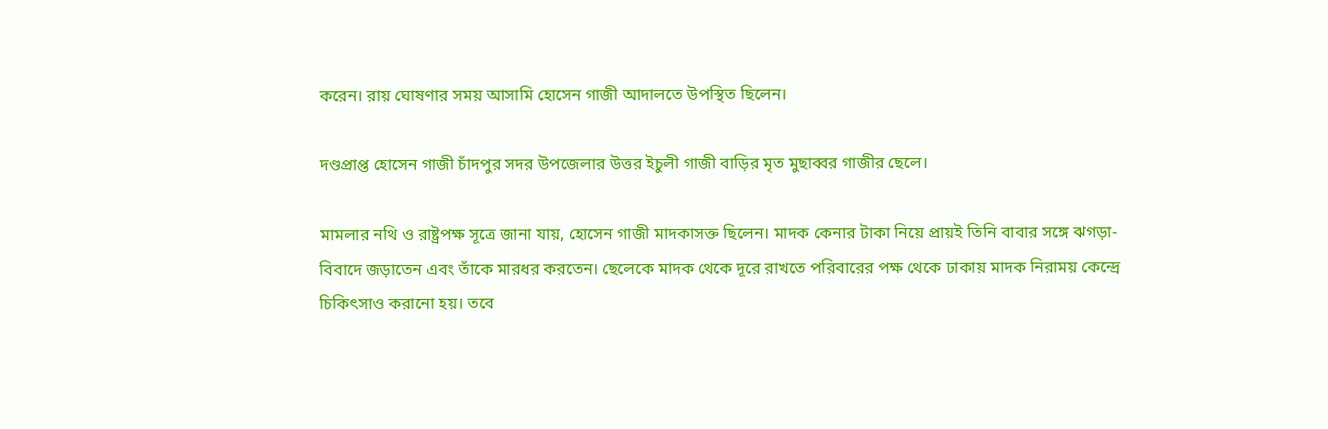করেন। রায় ঘোষণার সময় আসামি হোসেন গাজী আদালতে উপস্থিত ছিলেন।

দণ্ডপ্রাপ্ত হোসেন গাজী চাঁদপুর সদর উপজেলার উত্তর ইচুলী গাজী বাড়ির মৃত মুছাব্বর গাজীর ছেলে।

মামলার নথি ও রাষ্ট্রপক্ষ সূত্রে জানা যায়, হোসেন গাজী মাদকাসক্ত ছিলেন। মাদক কেনার টাকা নিয়ে প্রায়ই তিনি বাবার সঙ্গে ঝগড়া-বিবাদে জড়াতেন এবং তাঁকে মারধর করতেন। ছেলেকে মাদক থেকে দূরে রাখতে পরিবারের পক্ষ থেকে ঢাকায় মাদক নিরাময় কেন্দ্রে চিকিৎসাও করানো হয়। তবে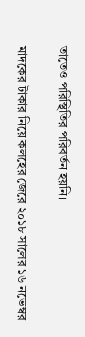তাতেও পরিস্থিতির পরিবর্তন হয়নি।

মাদকের টাকার নিয়ে কলহের জেরে ২০১৮ সালের ১৬ নভেম্বর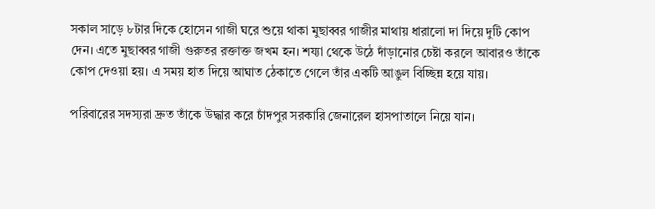সকাল সাড়ে ৮টার দিকে হোসেন গাজী ঘরে শুয়ে থাকা মুছাব্বর গাজীর মাথায় ধারালো দা দিয়ে দুটি কোপ দেন। এতে মুছাব্বর গাজী গুরুতর রক্তাক্ত জখম হন। শয্যা থেকে উঠে দাঁড়ানোর চেষ্টা করলে আবারও তাঁকে কোপ দেওয়া হয়। এ সময় হাত দিয়ে আঘাত ঠেকাতে গেলে তাঁর একটি আঙুল বিচ্ছিন্ন হয়ে যায়।

পরিবারের সদস্যরা দ্রুত তাঁকে উদ্ধার করে চাঁদপুর সরকারি জেনারেল হাসপাতালে নিয়ে যান।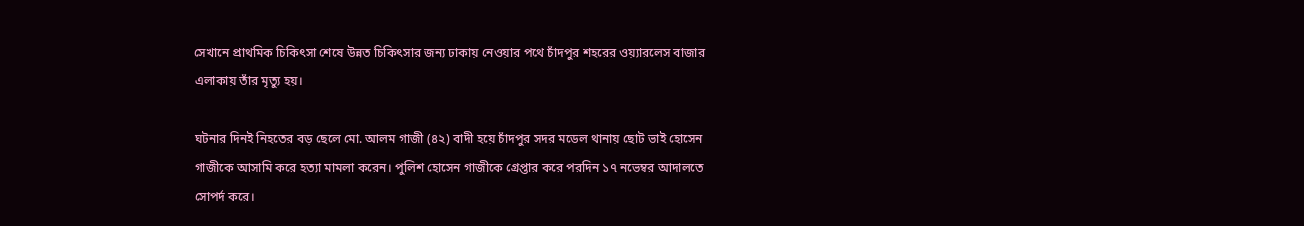সেখানে প্রাথমিক চিকিৎসা শেষে উন্নত চিকিৎসার জন্য ঢাকায় নেওয়ার পথে চাঁদপুর শহরের ওয়্যারলেস বাজার এলাকায় তাঁর মৃত্যু হয়।

ঘটনার দিনই নিহতের বড় ছেলে মো. আলম গাজী (৪২) বাদী হয়ে চাঁদপুর সদর মডেল থানায় ছোট ভাই হোসেন গাজীকে আসামি করে হত্যা মামলা করেন। পুলিশ হোসেন গাজীকে গ্রেপ্তার করে পরদিন ১৭ নভেম্বর আদালতে সোপর্দ করে।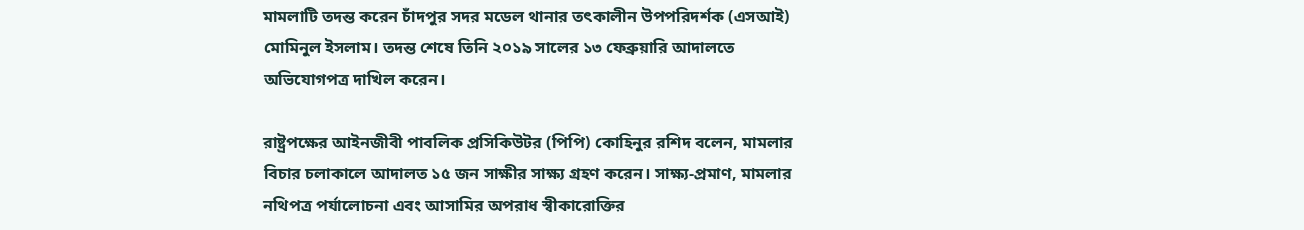মামলাটি তদন্ত করেন চাঁদপুর সদর মডেল থানার তৎকালীন উপপরিদর্শক (এসআই) মোমিনুল ইসলাম। তদন্ত শেষে তিনি ২০১৯ সালের ১৩ ফেব্রুয়ারি আদালতে অভিযোগপত্র দাখিল করেন।

রাষ্ট্রপক্ষের আইনজীবী পাবলিক প্রসিকিউটর (পিপি) কোহিনুর রশিদ বলেন, মামলার বিচার চলাকালে আদালত ১৫ জন সাক্ষীর সাক্ষ্য গ্রহণ করেন। সাক্ষ্য-প্রমাণ, মামলার নথিপত্র পর্যালোচনা এবং আসামির অপরাধ স্বীকারোক্তির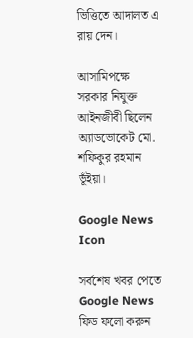ভিত্তিতে আদালত এ রায় দেন।

আসামিপক্ষে সরকার নিযুক্ত আইনজীবী ছিলেন অ্যাডভোকেট মো. শফিকুর রহমান ভূঁইয়া।

Google News Icon

সর্বশেষ খবর পেতে Google News ফিড ফলো করুন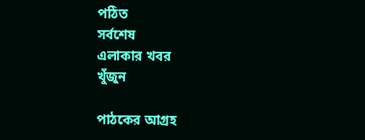পঠিত
সর্বশেষ
এলাকার খবর
খুঁজুন

পাঠকের আগ্রহ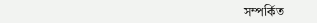সম্পর্কিত